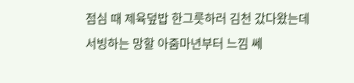점심 때 제육덮밥 한그릇하러 김천 갔다왔는데
서빙하는 망할 아줌마년부터 느낌 쎄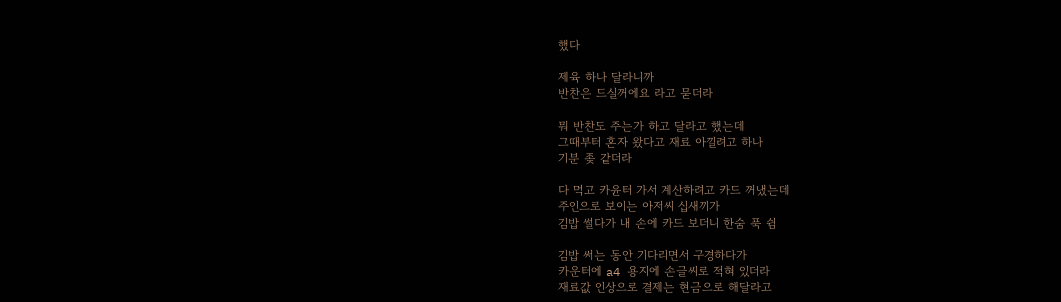했다

제육 하나 달라니까
반찬은 드실꺼에요 라고 묻더라

뭐 반찬도 주는가 하고 달라고 했는데
그때부터 혼자 왔다고 재료 아낄려고 하나
기분 좆 같더라

다 먹고 카윤터 가서 계산하려고 카드 꺼냈는데
주인으로 보이는 아저씨 십새끼가
김밥 썰다가 내 손에 카드 보더니 한숨 푹 쉼

김밥 써는 동안 기다리면서 구경하다가
카운터에 a4 용지에 손글씨로 적혀 있더라
재료값 인상으로 결제는 현금으로 해달라고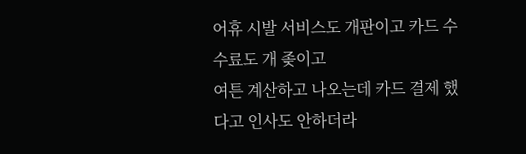어휴 시발 서비스도 개판이고 카드 수수료도 개 좆이고
여튼 계산하고 나오는데 카드 결제 했다고 인사도 안하더라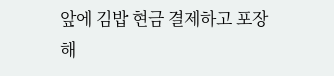앞에 김밥 현금 결제하고 포장해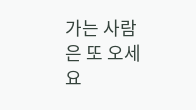가는 사람은 또 오세요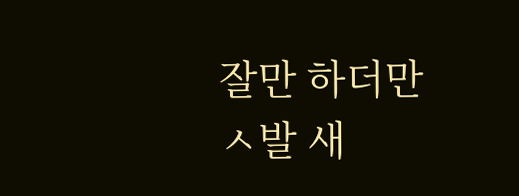잘만 하더만 ㅅ발 새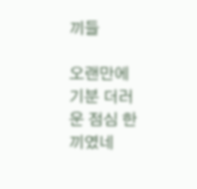끼들

오랜만에 기분 더러운 점심 한끼였네